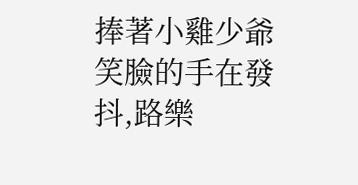捧著小雞少爺笑臉的手在發抖,路樂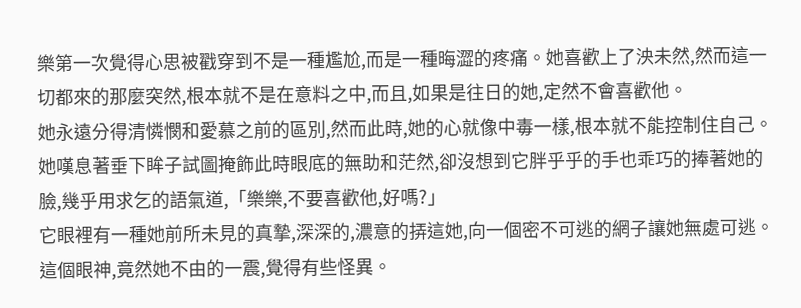樂第一次覺得心思被戳穿到不是一種尷尬,而是一種晦澀的疼痛。她喜歡上了泱未然,然而這一切都來的那麼突然,根本就不是在意料之中,而且,如果是往日的她,定然不會喜歡他。
她永遠分得清憐憫和愛慕之前的區別,然而此時,她的心就像中毒一樣,根本就不能控制住自己。
她嘆息著垂下眸子試圖掩飾此時眼底的無助和茫然,卻沒想到它胖乎乎的手也乖巧的捧著她的臉,幾乎用求乞的語氣道,「樂樂,不要喜歡他,好嗎?」
它眼裡有一種她前所未見的真摯,深深的,濃意的挵這她,向一個密不可逃的網子讓她無處可逃。
這個眼神,竟然她不由的一震,覺得有些怪異。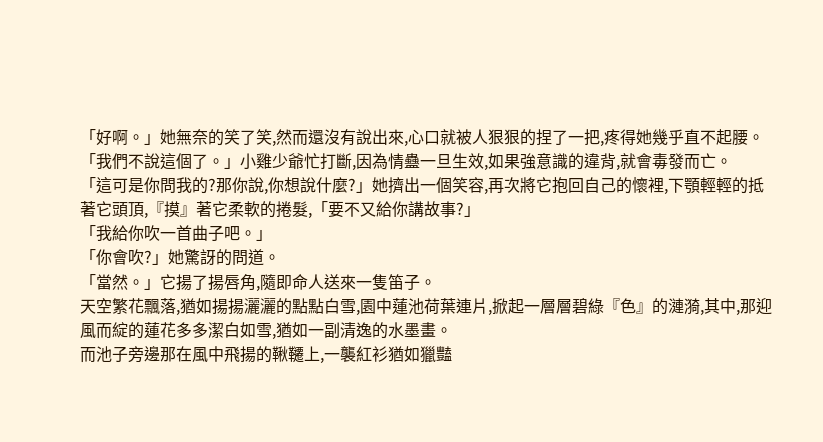「好啊。」她無奈的笑了笑,然而還沒有說出來,心口就被人狠狠的捏了一把,疼得她幾乎直不起腰。
「我們不說這個了。」小雞少爺忙打斷,因為情蠱一旦生效,如果強意識的違背,就會毒發而亡。
「這可是你問我的?那你說,你想說什麼?」她擠出一個笑容,再次將它抱回自己的懷裡,下顎輕輕的抵著它頭頂,『摸』著它柔軟的捲髮,「要不又給你講故事?」
「我給你吹一首曲子吧。」
「你會吹?」她驚訝的問道。
「當然。」它揚了揚唇角,隨即命人送來一隻笛子。
天空繁花飄落,猶如揚揚灑灑的點點白雪,園中蓮池荷葉連片,掀起一層層碧綠『色』的漣漪,其中,那迎風而綻的蓮花多多潔白如雪,猶如一副清逸的水墨畫。
而池子旁邊那在風中飛揚的鞦韆上,一襲紅衫猶如獵豔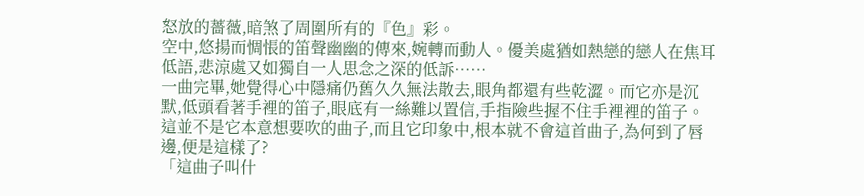怒放的薔薇,暗煞了周圍所有的『色』彩。
空中,悠揚而惆悵的笛聲幽幽的傳來,婉轉而動人。優美處猶如熱戀的戀人在焦耳低語,悲涼處又如獨自一人思念之深的低訴……
一曲完畢,她覺得心中隱痛仍舊久久無法散去,眼角都還有些乾澀。而它亦是沉默,低頭看著手裡的笛子,眼底有一絲難以置信,手指險些握不住手裡裡的笛子。
這並不是它本意想要吹的曲子,而且它印象中,根本就不會這首曲子,為何到了唇邊,便是這樣了?
「這曲子叫什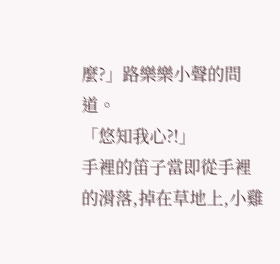麼?」路樂樂小聲的問道。
「悠知我心?!」
手裡的笛子當即從手裡的滑落,掉在草地上,小雞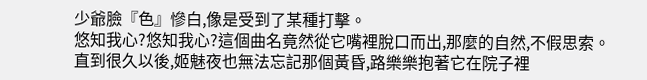少爺臉『色』慘白,像是受到了某種打擊。
悠知我心?悠知我心?這個曲名竟然從它嘴裡脫口而出,那麼的自然,不假思索。
直到很久以後,姬魅夜也無法忘記那個黃昏,路樂樂抱著它在院子裡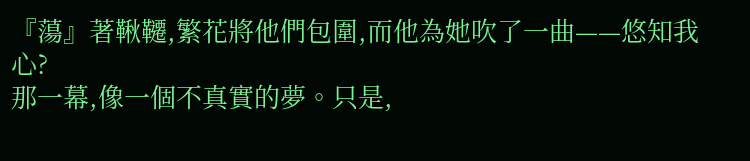『蕩』著鞦韆,繁花將他們包圍,而他為她吹了一曲——悠知我心?
那一幕,像一個不真實的夢。只是,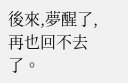後來,夢醒了,再也回不去了。